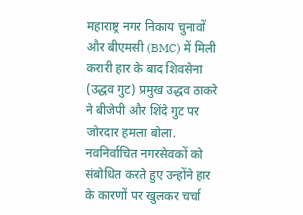महाराष्ट्र नगर निकाय चुनावों और बीएमसी (BMC) में मिली करारी हार के बाद शिवसेना (उद्धव गुट) प्रमुख उद्धव ठाकरे ने बीजेपी और शिंदे गुट पर जोरदार हमला बोला. नवनिर्वाचित नगरसेवकों को संबोधित करते हुए उन्होंने हार के कारणों पर खुलकर चर्चा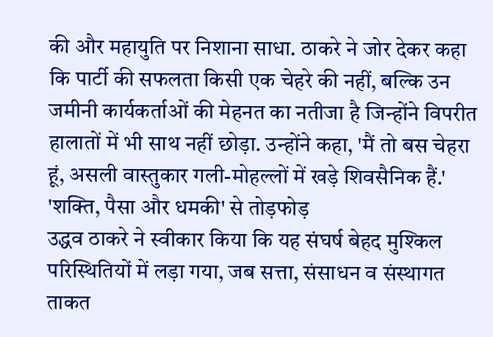की और महायुति पर निशाना साधा. ठाकरे ने जोर देकर कहा कि पार्टी की सफलता किसी एक चेहरे की नहीं, बल्कि उन जमीनी कार्यकर्ताओं की मेहनत का नतीजा है जिन्होंने विपरीत हालातों में भी साथ नहीं छोड़ा. उन्होंने कहा, 'मैं तो बस चेहरा हूं, असली वास्तुकार गली-मोहल्लों में खड़े शिवसैनिक हैं.'
'शक्ति, पैसा और धमकी' से तोड़फोड़
उद्धव ठाकरे ने स्वीकार किया कि यह संघर्ष बेहद मुश्किल परिस्थितियों में लड़ा गया, जब सत्ता, संसाधन व संस्थागत ताकत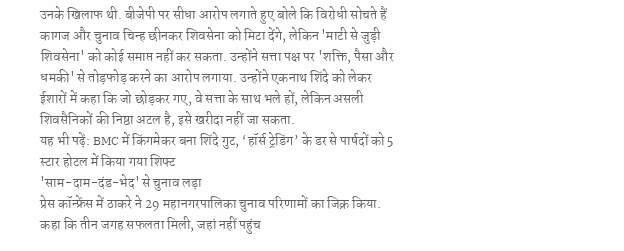उनके खिलाफ थी. बीजेपी पर सीधा आरोप लगाते हुए बोले कि विरोधी सोचते हैं कागज और चुनाव चिन्ह छीनकर शिवसेना को मिटा देंगे, लेकिन 'माटी से जुड़ी शिवसेना' को कोई समाप्त नहीं कर सकता. उन्होंने सत्ता पक्ष पर 'शक्ति, पैसा और धमकी' से तोड़फोड़ करने का आरोप लगाया. उन्होंने एकनाथ शिंदे को लेकर ईशारों में कहा कि जो छोड़कर गए, वे सत्ता के साथ भले हों, लेकिन असली शिवसैनिकों की निष्ठा अटल है, इसे खरीदा नहीं जा सकता.
यह भी पढ़ें: BMC में किंगमेकर बना शिंदे गुट, ‘हॉर्स ट्रेडिंग’ के डर से पार्षदों को 5 स्टार होटल में किया गया शिफ्ट
'साम-दाम-दंड-भेद' से चुनाव लड़ा
प्रेस कॉन्फ्रेंस में ठाकरे ने 29 महानगरपालिका चुनाव परिणामों का जिक्र किया. कहा कि तीन जगह सफलता मिली, जहां नहीं पहुंच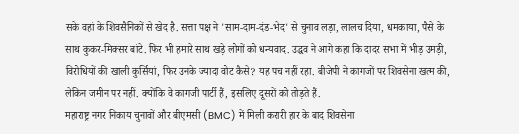सके वहां के शिवसैनिकों से खेद है. सत्ता पक्ष ने 'साम-दाम-दंड-भेद' से चुनाव लड़ा, लालच दिया, धमकाया, पैसे के साथ कुकर-मिक्सर बांटे. फिर भी हमारे साथ खड़े लोगों को धन्यवाद. उद्धव ने आगे कहा कि दादर सभा में भीड़ उमड़ी, विरोधियों की खाली कुर्सियां, फिर उनके ज्यादा वोट कैसे? यह पच नहीं रहा. बीजेपी ने कागजों पर शिवसेना खत्म की, लेकिन जमीन पर नहीं. क्योंकि वे कागजी पार्टी हैं, इसलिए दूसरों को तोड़ते हैं.
महाराष्ट्र नगर निकाय चुनावों और बीएमसी (BMC) में मिली करारी हार के बाद शिवसेना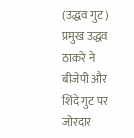(उद्धव गुट) प्रमुख उद्धव ठाकरे ने बीजेपी और शिंदे गुट पर जोरदार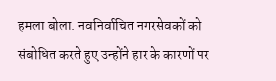हमला बोला. नवनिर्वाचित नगरसेवकों को संबोधित करते हुए उन्होंने हार के कारणों पर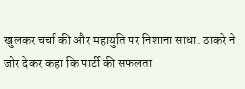खुलकर चर्चा की और महायुति पर निशाना साधा. ठाकरे ने जोर देकर कहा कि पार्टी की सफलता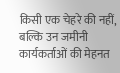किसी एक चेहरे की नहीं, बल्कि उन जमीनी कार्यकर्ताओं की मेहनत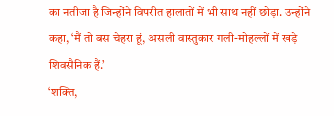का नतीजा है जिन्होंने विपरीत हालातों में भी साथ नहीं छोड़ा. उन्होंने कहा, ‘मैं तो बस चेहरा हूं, असली वास्तुकार गली-मोहल्लों में खड़े शिवसैनिक हैं.’
‘शक्ति,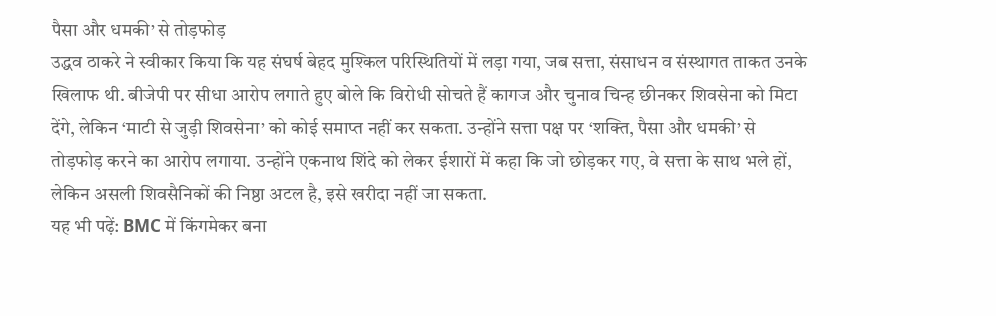पैसा और धमकी’ से तोड़फोड़
उद्धव ठाकरे ने स्वीकार किया कि यह संघर्ष बेहद मुश्किल परिस्थितियों में लड़ा गया, जब सत्ता, संसाधन व संस्थागत ताकत उनके खिलाफ थी. बीजेपी पर सीधा आरोप लगाते हुए बोले कि विरोधी सोचते हैं कागज और चुनाव चिन्ह छीनकर शिवसेना को मिटा देंगे, लेकिन ‘माटी से जुड़ी शिवसेना’ को कोई समाप्त नहीं कर सकता. उन्होंने सत्ता पक्ष पर ‘शक्ति, पैसा और धमकी’ से तोड़फोड़ करने का आरोप लगाया. उन्होंने एकनाथ शिंदे को लेकर ईशारों में कहा कि जो छोड़कर गए, वे सत्ता के साथ भले हों, लेकिन असली शिवसैनिकों की निष्ठा अटल है, इसे खरीदा नहीं जा सकता.
यह भी पढ़ें: BMC में किंगमेकर बना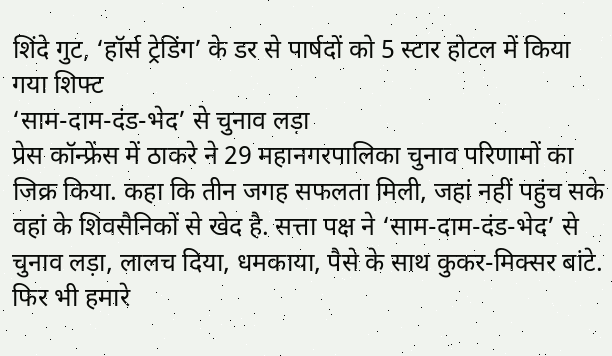शिंदे गुट, ‘हॉर्स ट्रेडिंग’ के डर से पार्षदों को 5 स्टार होटल में किया गया शिफ्ट
‘साम-दाम-दंड-भेद’ से चुनाव लड़ा
प्रेस कॉन्फ्रेंस में ठाकरे ने 29 महानगरपालिका चुनाव परिणामों का जिक्र किया. कहा कि तीन जगह सफलता मिली, जहां नहीं पहुंच सके वहां के शिवसैनिकों से खेद है. सत्ता पक्ष ने ‘साम-दाम-दंड-भेद’ से चुनाव लड़ा, लालच दिया, धमकाया, पैसे के साथ कुकर-मिक्सर बांटे. फिर भी हमारे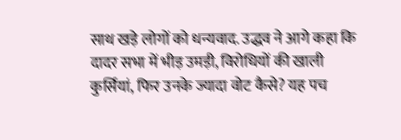साथ खड़े लोगों को धन्यवाद. उद्धव ने आगे कहा कि दादर सभा में भीड़ उमड़ी, विरोधियों की खाली कुर्सियां, फिर उनके ज्यादा वोट कैसे? यह पच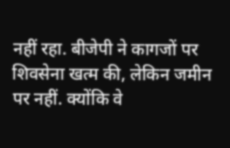नहीं रहा. बीजेपी ने कागजों पर शिवसेना खत्म की, लेकिन जमीन पर नहीं. क्योंकि वे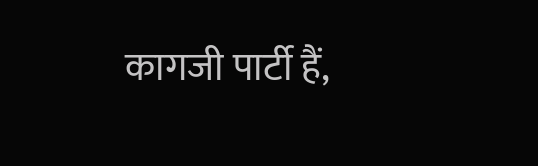कागजी पार्टी हैं,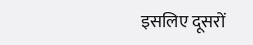इसलिए दूसरों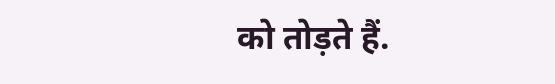को तोड़ते हैं.